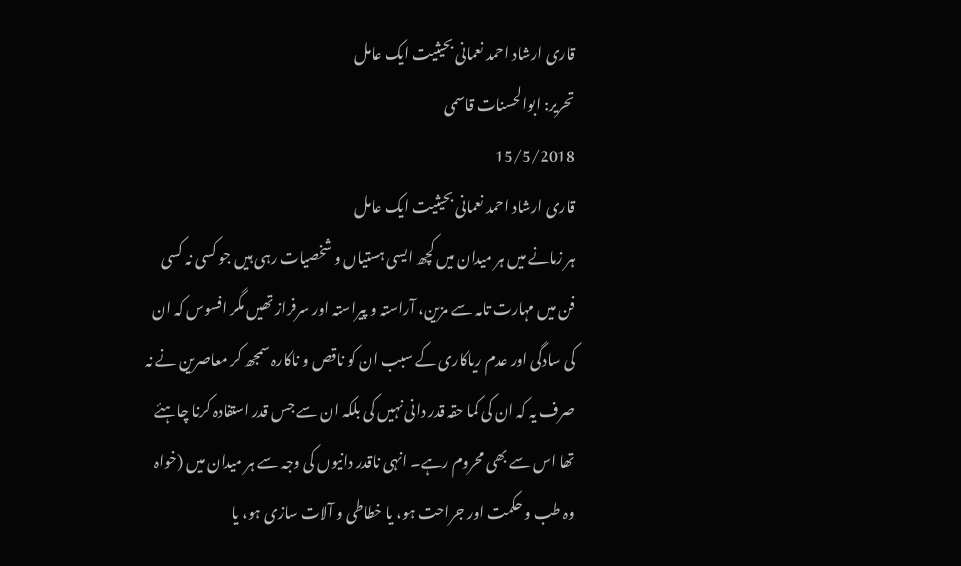قاری ارشاد احمد نعمانی بحیثیت ایک عامل
تحریر: ابوالحسنات قاسمی
15/5/2018
قاری ارشاد احمد نعمانی بحیثیت ایک عامل
ہر زمانے میں ہر میدان میں کچھ ایسی ہستیاں و شخصیات رہی ہیں جو کسی نہ کسی فن میں مہارت تامہ سے مزین، آراستہ و پیراستہ اور سرفراز تھیں مگر افسوس کہ ان کی سادگی اور عدم ریاکاری کے سبب ان کو ناقص و ناکارہ سمجھ کر معاصرین نے نہ صرف یہ کہ ان کی کما حقہ قدر دانی نہیں کی بلکہ ان سے جس قدر استفادہ کرنا چاہئے تھا اس سے بھی محروم رہے۔ انہی ناقدر دانیوں کی وجہ سے ہر میدان میں (خواہ وہ طب و حکمت اور جراحت ہو، یا خطاطی و آلات سازی ہو، یا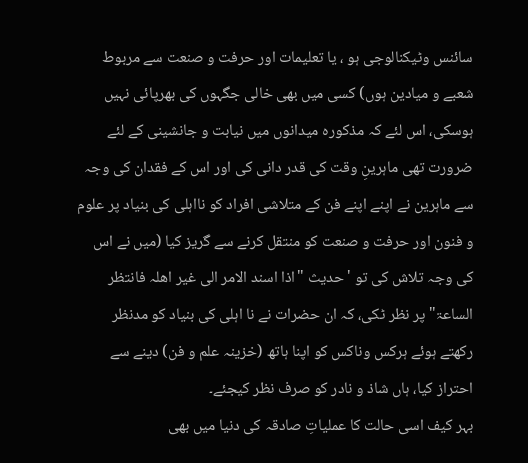سائنس وٹیکنالوجی ہو ، یا تعلیمات اور حرفت و صنعت سے مربوط شعبے و میادین ہوں) کسی میں بھی خالی جگہوں کی بھرپائی نہیں ہوسکی، اس لئے کہ مذکورہ میدانوں میں نیابت و جانشینی کے لئے ضرورت تھی ماہرینِ وقت کی قدر دانی کی اور اس کے فقدان کی وجہ سے ماہرین نے اپنے اپنے فن کے متلاشی افراد کو نااہلی کی بنیاد پر علوم و فنون اور حرفت و صنعت کو منتقل کرنے سے گریز کیا (میں نے اس کی وجہ تلاش کی تو 'حدیث "اذا اسند الامر الی غیر اھلہ فانتظر الساعۃ" پر نظر ٹکی، کہ ان حضرات نے نا اہلی کی بنیاد کو مدنظر رکھتے ہوئے ہرکس وناکس کو اپنا ہاتھ (خزینہ علم و فن) دینے سے احتراز کیا، ہاں شاذ و نادر کو صرف نظر کیجئے۔
بہر کیف اسی حالت کا عملیاتِ صادقہ کی دنیا میں بھی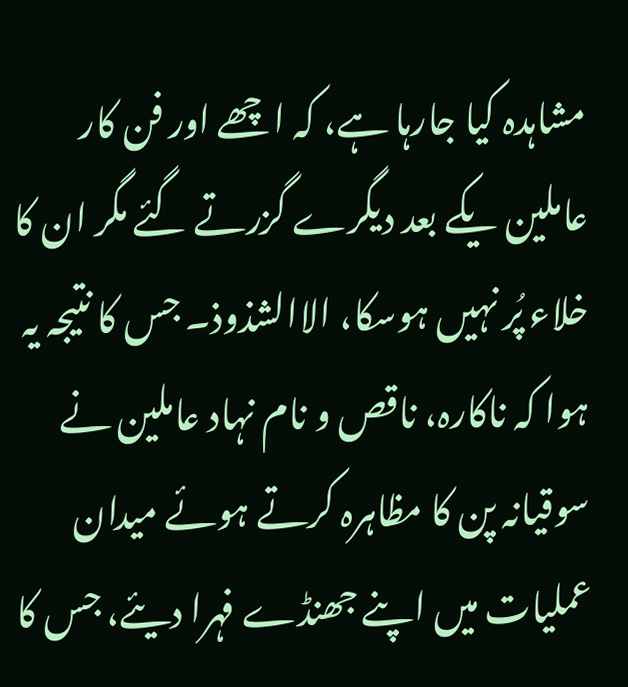مشاہدہ کیا جارہا ہے، کہ اچھے اور فن کار عاملین یکے بعد دیگرے گزرتے گئے مگر ان کا خلاء پُر نہیں ہوسکا، الاالشذوذ۔ جس کا نتیجہ یہ ہوا کہ ناکارہ، ناقص و نام نہاد عاملین نے سوقیانہ پن کا مظاہرہ کرتے ہوئے میدان عملیات میں اپنے جھنڈے فہرا دیئے، جس کا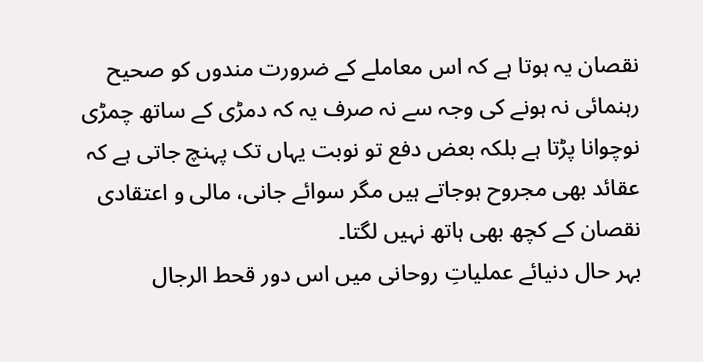نقصان یہ ہوتا ہے کہ اس معاملے کے ضرورت مندوں کو صحیح رہنمائی نہ ہونے کی وجہ سے نہ صرف یہ کہ دمڑی کے ساتھ چمڑی نوچوانا پڑتا ہے بلکہ بعض دفع تو نوبت یہاں تک پہنچ جاتی ہے کہ عقائد بھی مجروح ہوجاتے ہیں مگر سوائے جانی، مالی و اعتقادی نقصان کے کچھ بھی ہاتھ نہیں لگتا۔
بہر حال دنیائے عملیاتِ روحانی میں اس دور قحط الرجال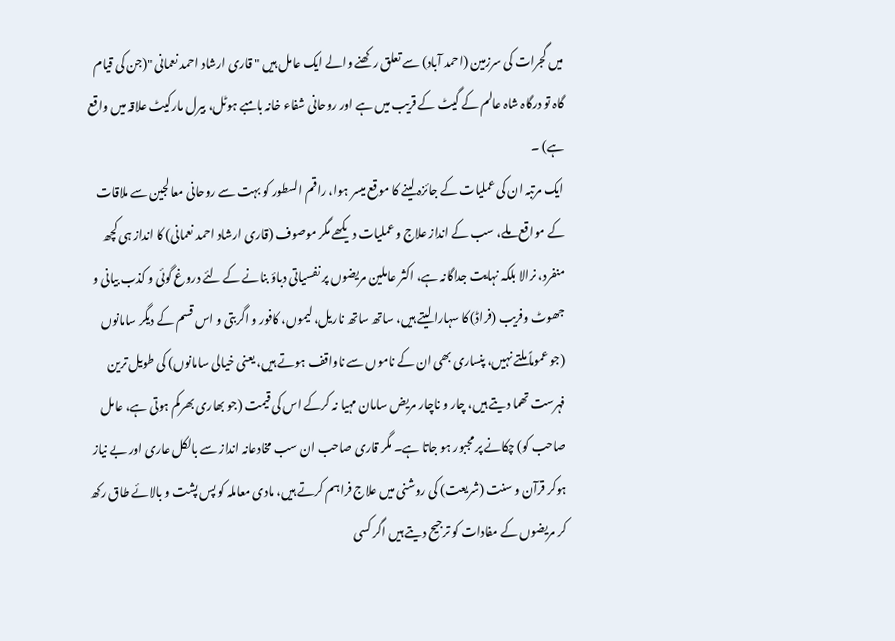میں گجرات کی سرزمین (احمد آباد) سے تعلق رکھنے والے ایک عامل ہیں " قاری ارشاد احمد نعمانی "(جن کی قیام گاہ تو درگاہ شاہ عالم کے گیٹ کے قریب میں ہے اور روحانی شفاء خانہ بامبے ہوٹل، بیرل مارکیٹ علاقہ میں واقع ہے) ۔
ایک مرتبہ ان کی عملیات کے جائزہ لینے کا موقع میسر ہوا، راقم السطور کو بہت سے روحانی معالجین سے ملاقات کے مواقع ملے، سب کے انداز علاج و عملیات دیکھے مگر موصوف (قاری ارشاد احمد نعمانی) کا انداز ہی کچھ منفرد، نرالا بلکہ نہایت جداگانہ ہے، اکثر عاملین مریضوں پر نفسیاتی دباؤ بنانے کے لئے دروغ گوئی و کذب بیانی و جھوٹ وفریب (فراڈ) کا سہارا لیتے ہیں، ساتھ ساتھ ناریل، لیموں، کافور و اگربتی و اس قسم کے دیگر سامانوں (جو عموماً ملتے نہیں، پنساری بھی ان کے ناموں سے ناواقف ہوتے ہیں، یعنی خیالی سامانوں) کی طویل ترین فہرست تھما دیتے ہیں، چار و ناچار مریض سامان مہیا نہ کرکے اس کی قیمت (جو بھاری بھرکم ہوتی ہے، عامل صاحب کو) چکانے پر مجبور ہو جاتا ہے۔ مگر قاری صاحب ان سب مخادعانہ انداز سے بالکل عاری اور بے نیاز ہوکر قرآن و سنت (شریعت) کی روشنی میں علاج فراہم کرتے ہیں، مادی معاملہ کو پس پشت و بالائے طاق رکھ کر مریضوں کے مفادات کو ترجیح دیتے ہیں اگر کسی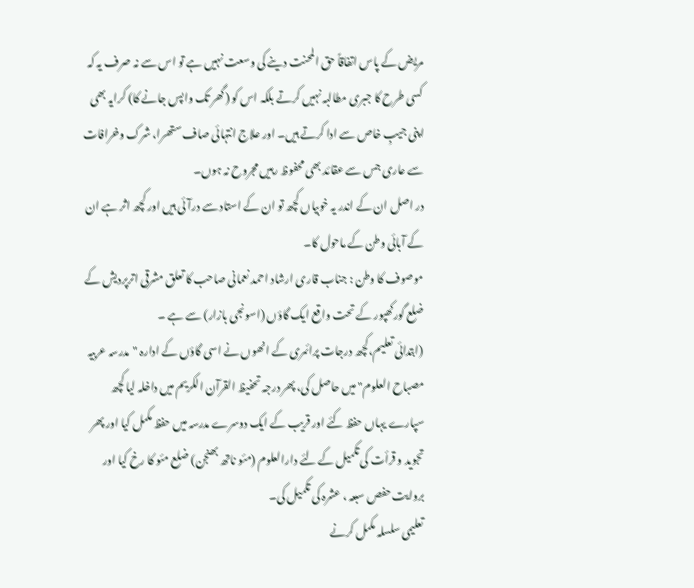مریض کے پاس اتفاقاً حق المحنت دینے کی وسعت نہیں ہے تو اس سے نہ صرف یہ کہ کسی طرح کا جبری مطالبہ نہیں کرتے بلکہ اس کو (گھر تک واپس جانے کا) کرایہ بھی اپنی جیبِ خاص سے ادا کرتے ہیں۔ اور علاج انتہائی صاف ستھرا، شرک وخرافات سے عاری جس سے عقائد بھی محفوظ رہیں مجروح نہ ہوں۔
در اصل ان کے اندر یہ خوبیاں کچھ تو ان کے استاد سے درآئی ہیں اور کچھ اثر ہے ان کے آبائی وطن کے ماحول کا۔
موصوف کا وطن : جناب قاری ارشاد احمد نعمانی صاحب کا تعلق مشرقی اترپردیش کے ضلع گورکھپور کے تحت واقع ایک گاؤں (اسونجی بازار) سے ہے ۔
(ابتدائی تعلیم،کچھ درجات پرائمری کے انھوں نے اسی گاؤں کے ادارہ "مدرسہ عربیہ مصباح العلوم" میں حاصل کی، پھر درجہ تحفیظ القرآن الکریم میں داخلہ لیا کچھ سپارے یہاں حفظ کئے اور قریب کے ایک دوسرے مدرسہ میں حفظ مکمل کیا اور پھر تجوید و قرأت کی تکمیل کے لئے دارالعلوم (مئو ناتھ بھنجن) ضلع مئو کا رخ کیا اور بروایت حفص سبعہ ، عشرہ کی تکمیل کی۔
تعلیمی سلسلہ مکمل کرنے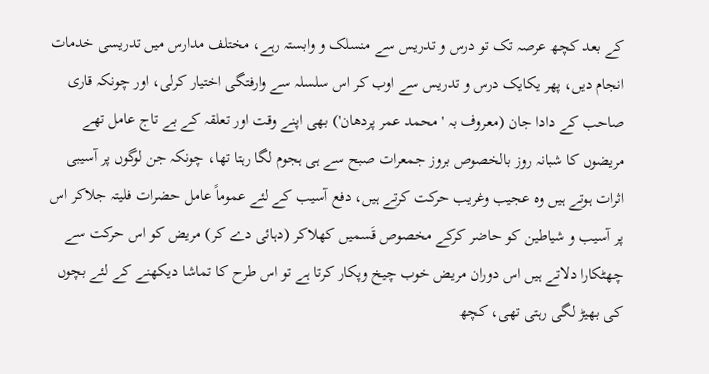کے بعد کچھ عرصہ تک تو درس و تدریس سے منسلک و وابستہ رہے، مختلف مدارس میں تدریسی خدمات انجام دیں، پھر یکایک درس و تدریس سے اوب کر اس سلسلہ سے وارفتگی اختیار کرلی، اور چونکہ قاری صاحب کے دادا جان (معروف بہ 'محمد عمر پردھان') بھی اپنے وقت اور تعلقہ کے بے تاج عامل تھے مریضوں کا شبانہ روز بالخصوص بروز جمعرات صبح سے ہی ہجوم لگا رہتا تھا، چونکہ جن لوگوں پر آسیبی اثرات ہوتے ہیں وہ عجیب وغریب حرکت کرتے ہیں، دفع آسیب کے لئے عموماً عامل حضرات فلیتہ جلاکر اس پر آسیب و شیاطین کو حاضر کرکے مخصوص قَسمیں کھلاکر (دہائی دے کر) مریض کو اس حرکت سے چھٹکارا دلاتے ہیں اس دوران مریض خوب چیخ وپکار کرتا ہے تو اس طرح کا تماشا دیکھنے کے لئے بچوں کی بھیڑ لگی رہتی تھی، کچھ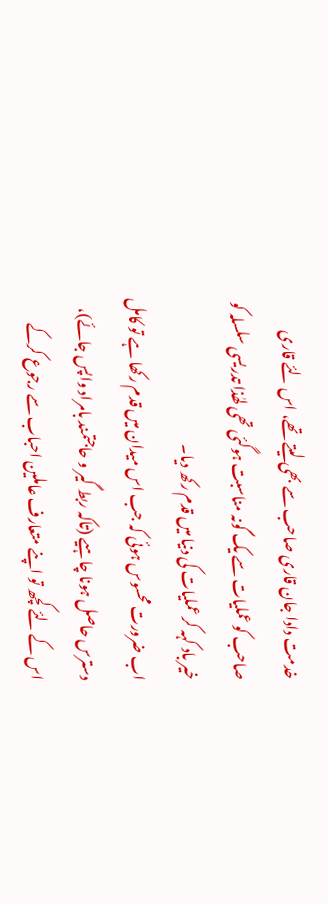خدمت دادا جان قاری صاحب سے بھی لیتے تھے، اس لئے قاری صاحب کو عملیات سے یک گونہ مناسبت ہوگئی تھی لھٰذا تدریسی سلسلہ کو خیر باد کہہ کر عملیات کی دنیا میں قدم رکھ دیا۔
اب ضرورت محسوس ہوئی کہ جب اس میدان میں قدم رکھا ہے تو کامل دسترس حاصل ہونا چاہیے (تاکہ ربط گیر و حاجتمند بامراد واپس جائے)، اس کے لئے کچھ تو اپنے متعارف عاملین احباب سے رجوع کرکے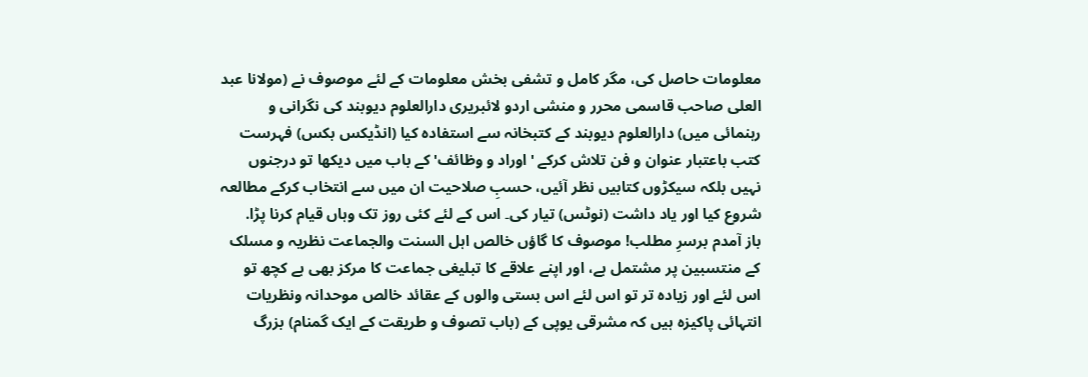معلومات حاصل کی، مگر کامل و تشفی بخش معلومات کے لئے موصوف نے (مولانا عبد العلی صاحب قاسمی محرر و منشی اردو لائبریری دارالعلوم دیوبند کی نگرانی و رہنمائی میں) دارالعلوم دیوبند کے کتبخانہ سے استفادہ کیا (انڈیکس بکس) فہرست کتب باعتبار عنوان و فن تلاش کرکے 'اوراد و وظائف' کے باب میں دیکھا تو درجنوں نہیں بلکہ سیکڑوں کتابیں نظر آئیں، حسبِ صلاحیت ان میں سے انتخاب کرکے مطالعہ شروع کیا اور یاد داشت (نوٹس) تیار کی۔ اس کے لئے کئی روز تک وہاں قیام کرنا پڑا.
باز آمدم برسرِ مطلب! موصوف کا گاؤں خالص اہل السنت والجماعت نظریہ و مسلک کے منتسبین پر مشتمل ہے، اور اپنے علاقے کا تبلیغی جماعت کا مرکز بھی ہے کچھ تو اس لئے اور زیادہ تر تو اس لئے اس بستی والوں کے عقائد خالص موحدانہ ونظریات انتہائی پاکیزہ ہیں کہ مشرقی یوپی کے (باب تصوف و طریقت کے ایک گمنام) بزرگ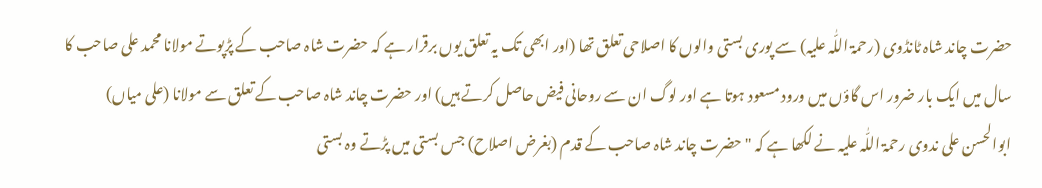حضرت چاند شاہ ٹانڈوی (رحمۃ اللّٰہ علیہ) سے پوری بستی والوں کا اصلاحی تعلق تھا (اور ابھی تک یہ تعلق یوں برقرار ہے کہ حضرت شاہ صاحب کے پڑپوتے مولانا محمد علی صاحب کا سال میں ایک بار ضرور اس گاؤں میں ورود مسعود ہوتا ہے اور لوگ ان سے روحانی فیض حاصل کرتے ہیں) اور حضرت چاند شاہ صاحب کے تعلق سے مولانا (علی میاں) ابوالحسن علی ندوی رحمۃ اللّٰہ علیہ نے لکھا ہے کہ " حضرت چاند شاہ صاحب کے قدم (بغرض اصلاح) جس بستی میں پڑتے وہ بستی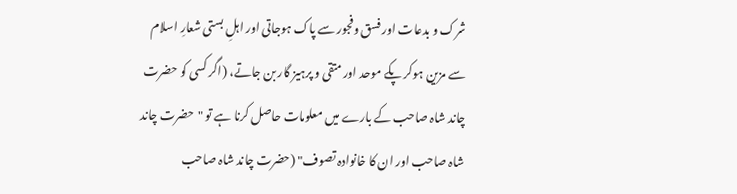شرک و بدعات اور فسق وفجور سے پاک ہوجاتی اور اہلِ بستی شعارِ اسلام سے مزین ہوکر پکے موحد اور متقی و پرہیز گار بن جاتے، (اگر کسی کو حضرت چاند شاہ صاحب کے بارے میں معلومات حاصل کرنا ہے تو "حضرت چاند شاہ صاحب اور ان کا خانوادہ تصوف" (حضرت چاند شاہ صاحب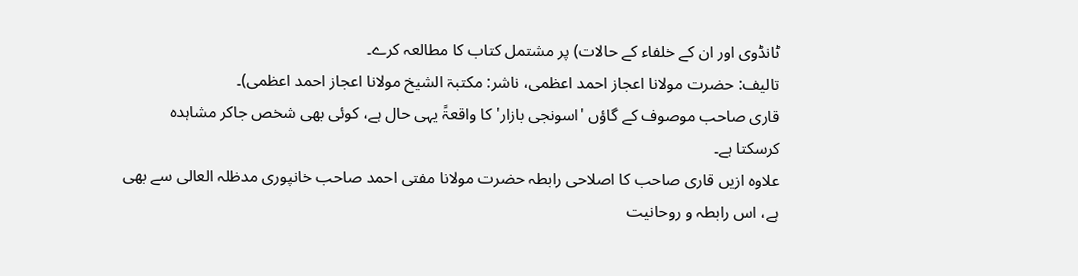ٹانڈوی اور ان کے خلفاء کے حالات) پر مشتمل کتاب کا مطالعہ کرے۔
تالیف: حضرت مولانا اعجاز احمد اعظمی، ناشر: مکتبۃ الشیخ مولانا اعجاز احمد اعظمی)۔
قاری صاحب موصوف کے گاؤں 'اسونجی بازار' کا واقعۃً یہی حال ہے، کوئی بھی شخص جاکر مشاہدہ کرسکتا ہے۔
علاوہ ازیں قاری صاحب کا اصلاحی رابطہ حضرت مولانا مفتی احمد صاحب خانپوری مدظلہ العالی سے بھی ہے، اس رابطہ و روحانیت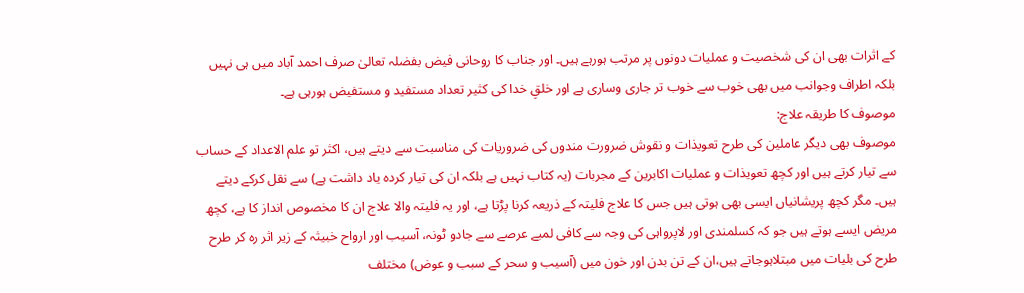کے اثرات بھی ان کی شخصیت و عملیات دونوں پر مرتب ہورہے ہیں۔ اور جناب کا روحانی فیض بفضلہ تعالیٰ صرف احمد آباد میں ہی نہیں بلکہ اطراف وجوانب میں بھی خوب سے خوب تر جاری وساری ہے اور خلقِ خدا کی کثیر تعداد مستفید و مستفیض ہورہی ہے۔
موصوف کا طریقہ علاج:
موصوف بھی دیگر عاملین کی طرح تعویذات و نقوش ضرورت مندوں کی ضروریات کی مناسبت سے دیتے ہیں، اکثر تو علم الاعداد کے حساب سے تیار کرتے ہیں اور کچھ تعویذات و عملیات اکابرین کے مجربات (یہ کتاب نہیں ہے بلکہ ان کی تیار کردہ یاد داشت ہے) سے نقل کرکے دیتے ہیں۔ مگر کچھ پریشانیاں ایسی بھی ہوتی ہیں جس کا علاج فلیتہ کے ذریعہ کرنا پڑتا ہے، اور یہ فلیتہ والا علاج ان کا مخصوص انداز کا ہے، کچھ مریض ایسے ہوتے ہیں جو کہ کسلمندی اور لاپرواہی کی وجہ سے کافی لمبے عرصے سے جادو ٹونہ، آسیب اور ارواح خبیثہ کے زیر اثر رہ کر طرح طرح کی بلیات میں مبتلاہوجاتے ہیں،ان کے تن بدن اور خون میں (آسیب و سحر کے سبب و عوض) مختلف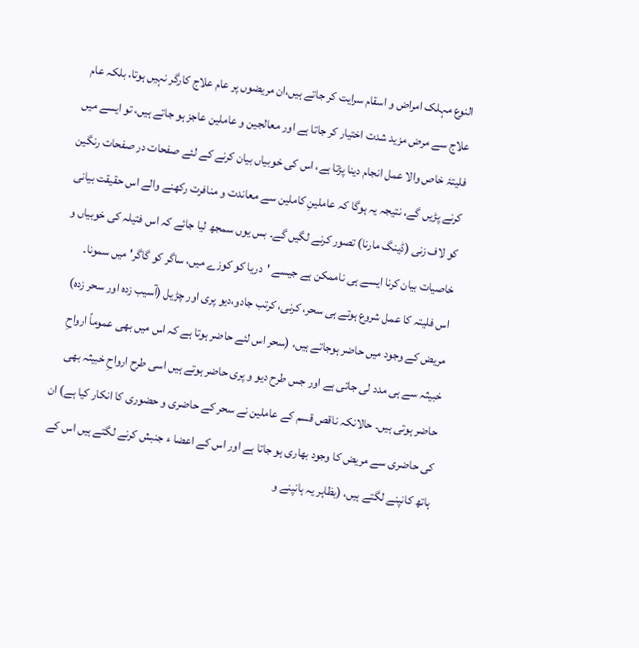النوع مہلک امراض و اسقام سرایت کر جاتے ہیں،ان مریضوں پر عام علاج کارگر نہیں ہوتا، بلکہ عام علاج سے مرض مزید شدت اختیار کر جاتا ہے اور معالجین و عاملین عاجز ہو جاتے ہیں، تو ایسے میں فلیتۂ خاص والا عمل انجام دینا پڑتا ہے، اس کی خوبیاں بیان کرنے کے لئے صفحات در صفحات رنگین کرنے پڑیں گے، نتیجہ یہ ہوگا کہ عاملینِ کاملین سے معاندت و منافرت رکھنے والے اس حقیقت بیانی کو لاف زنی (ڈینگ مارنا) تصور کرنے لگیں گے۔ بس یوں سمجھ لیا جائے کہ اس فتیلہ کی خوبیاں و خاصیات بیان کرنا ایسے ہی ناممکن ہے جیسے 'دریا کو کوزے میں، ساگر کو گاگر' میں سمونا۔
اس فلیتہ کا عمل شروع ہوتے ہی سحر، کرنی، کرتب جادو،دیو پری اور چڑیل (آسیب زدہ اور سحر زدہ) مریض کے وجود میں حاضر ہوجاتے ہیں، (سحر اس لئے حاضر ہوتا ہے کہ اس میں بھی عموماً ارواحِ خبیثہ سے ہی مدد لی جاتی ہے اور جس طرح دیو و پری حاضر ہوتے ہیں اسی طرح ارواحِ خبیثہ بھی حاضر ہوتی ہیں۔ حالانکہ ناقص قسم کے عاملین نے سحر کے حاضری و حضوری کا انکار کیا ہے) ان کی حاضری سے مریض کا وجود بھاری ہو جاتا ہے اور اس کے اعضا ء جنبش کرنے لگتے ہیں اس کے ہاتھ کانپنے لگتے ہیں، (بظاہر یہ ہانپنے و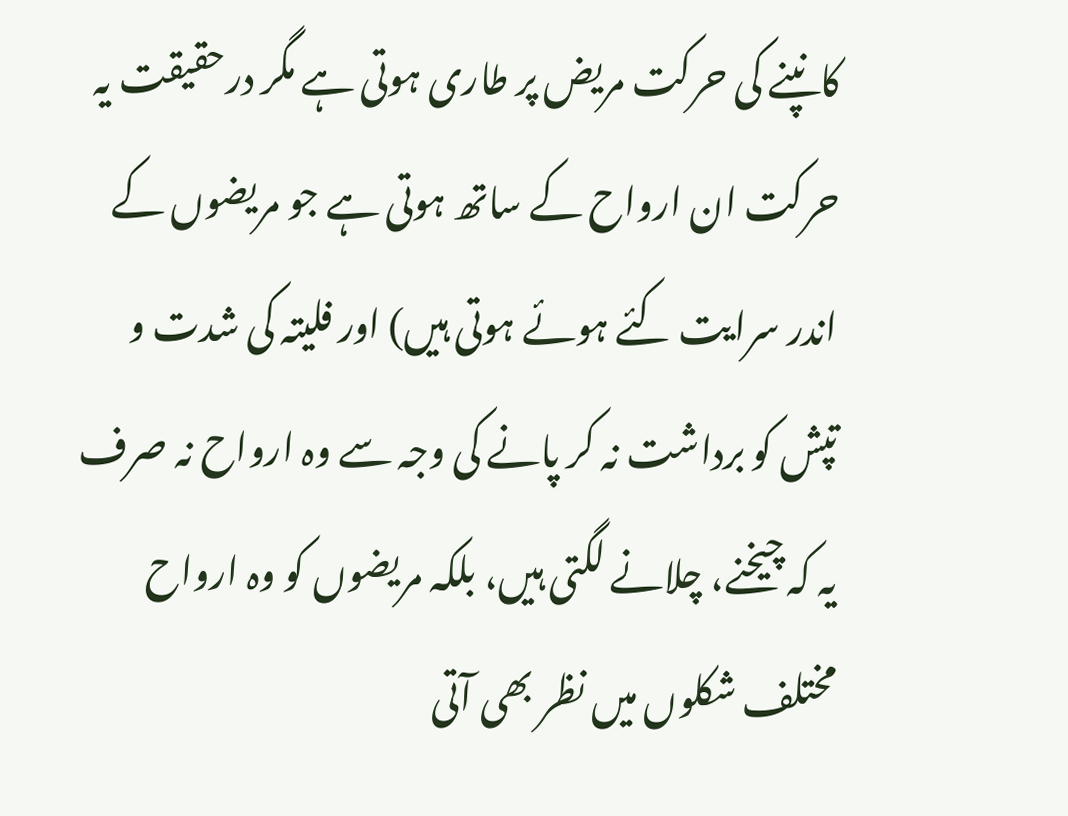کانپنے کی حرکت مریض پر طاری ہوتی ہے مگر درحقیقت یہ حرکت ان ارواح کے ساتھ ہوتی ہے جو مریضوں کے اندر سرایت کئے ہوئے ہوتی ہیں) اور فلیتہ کی شدت و تپش کو برداشت نہ کر پانے کی وجہ سے وہ ارواح نہ صرف یہ کہ چیخنے، چلانے لگتی ہیں، بلکہ مریضوں کو وہ ارواح مختلف شکلوں میں نظر بھی آتی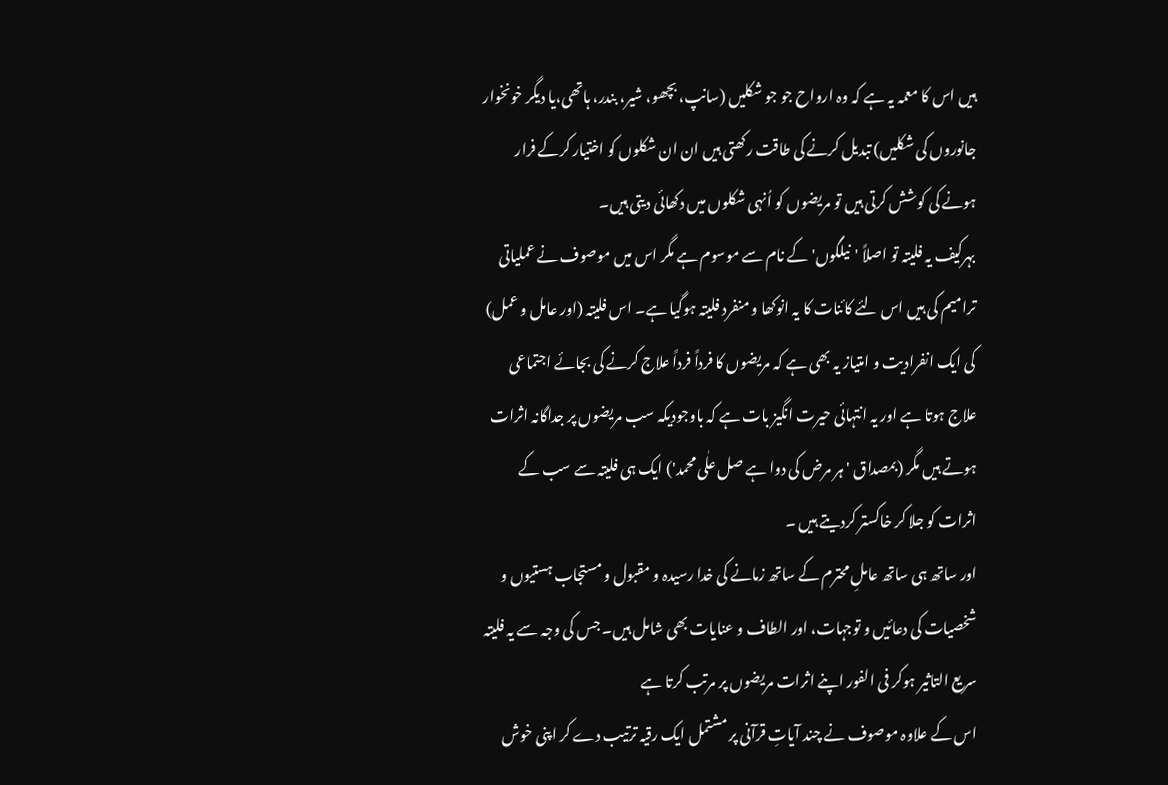ہیں اس کا معمہ یہ ہے کہ وہ ارواح جو جو شکلیں (سانپ، بچھو، شیر، بندر، ہاتھی،یا دیگر خونخوار جانوروں کی شکلیں) تبدیل کرنے کی طاقت رکھتی ہیں ان ان شکلوں کو اختیار کرکے فرار ہونے کی کوشش کرتی ہیں تو مریضوں کو اُنہی شکلوں میں دکھائی دیتی ہیں۔
بہرکیف یہ فلیتہ تو اصلاً 'نیلگوں' کے نام سے موسوم ہے مگر اس میں موصوف نے عملیاتی ترامیم کی ہیں اس لئے کائنات کا یہ انوکھا و منفرد فلیتہ ہوگیا ہے۔ اس فلیتہ (اور عامل و عمل) کی ایک انفرادیت و امتیاز یہ بھی ہے کہ مریضوں کا فرداً فرداً علاج کرنے کی بجائے اجتماعی علاج ہوتا ہے اور یہ انتہائی حیرت انگیز بات ہے کہ باوجودیکہ سب مریضوں پر جداگانہ اثرات ہوتے ہیں مگر (بمصداق 'ہر مرض کی دوا ہے صل علٰی محمد') ایک ہی فلیتہ سے سب کے اثرات کو جلا کر خاکستر کردیتے ہیں ۔
اور ساتھ ہی ساتھ عاملِ محترم کے ساتھ زمانے کی خدا رسیدہ و مقبول و مستجاب ہستیوں و شخصیات کی دعائیں و توجہات، اور الطاف و عنایات بھی شامل ہیں۔ جس کی وجہ سے یہ فلیتہ سریع التاثیر ہوکر فی الفور اپنے اثرات مریضوں پر مرتب کرتا ہے
اس کے علاوہ موصوف نے چند آیاتِ قرآنی پر مشتمل ایک رقیہ ترتیب دے کر اپنی خوش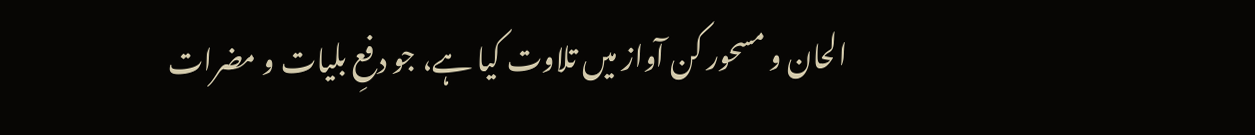الحان و مسحور کن آواز میں تلاوت کیا ہے، جو دفعِ بلیات و مضرات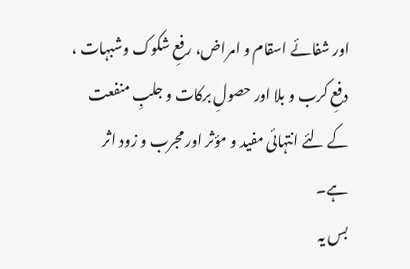اور شفائے اسقام و امراض، رفعِ شکوک وشبہات ، دفعِ کرب و بلا اور حصولِ برکات و جلبِ منفعت کے لئے انتہائی مفید و مؤثر اور مجرب و زود اثر ہے۔
بس یہ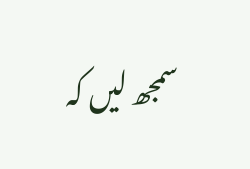سمجھ لیں کہ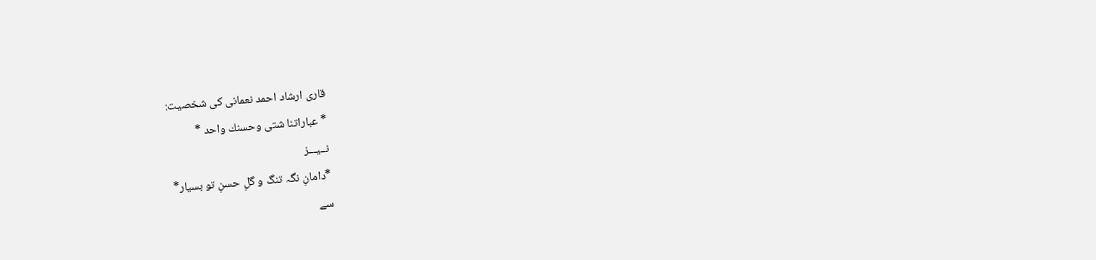قاری ارشاد احمد نعمانی کی شخصیت:
* عباراتنا شتى وحسنك واحد *
نــیـــز
*دامانِ نگہ تنگ و گلِ حسنِ تو بسیار*
سے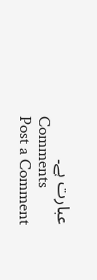عبارت ہے۔
Comments
Post a Comment